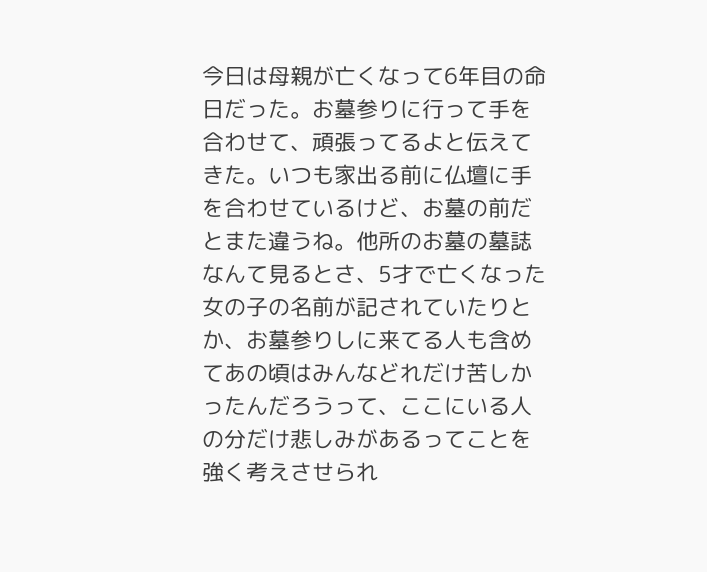今日は母親が亡くなって6年目の命日だった。お墓参りに行って手を合わせて、頑張ってるよと伝えてきた。いつも家出る前に仏壇に手を合わせているけど、お墓の前だとまた違うね。他所のお墓の墓誌なんて見るとさ、5才で亡くなった女の子の名前が記されていたりとか、お墓参りしに来てる人も含めてあの頃はみんなどれだけ苦しかったんだろうって、ここにいる人の分だけ悲しみがあるってことを強く考えさせられ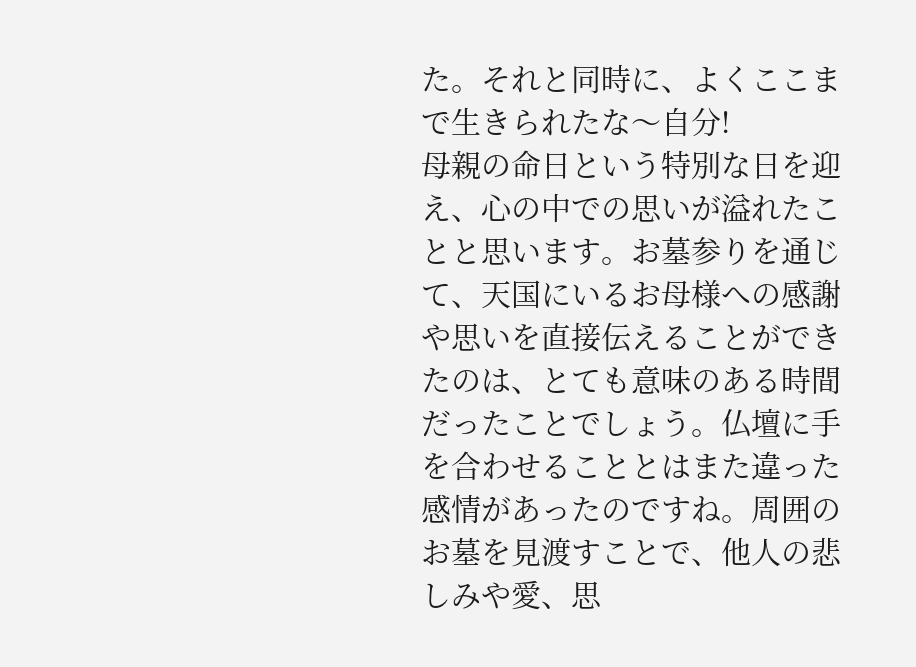た。それと同時に、よくここまで生きられたな〜自分!
母親の命日という特別な日を迎え、心の中での思いが溢れたことと思います。お墓参りを通じて、天国にいるお母様への感謝や思いを直接伝えることができたのは、とても意味のある時間だったことでしょう。仏壇に手を合わせることとはまた違った感情があったのですね。周囲のお墓を見渡すことで、他人の悲しみや愛、思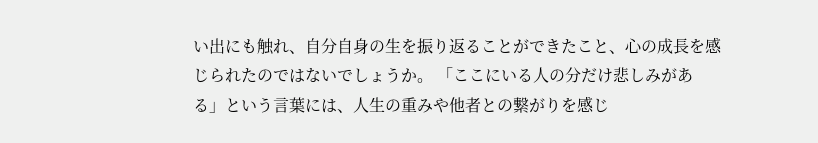い出にも触れ、自分自身の生を振り返ることができたこと、心の成長を感じられたのではないでしょうか。 「ここにいる人の分だけ悲しみがある」という言葉には、人生の重みや他者との繋がりを感じ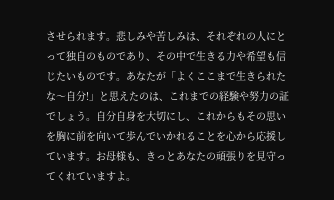させられます。悲しみや苦しみは、それぞれの人にとって独自のものであり、その中で生きる力や希望も信じたいものです。あなたが「よくここまで生きられたな〜自分!」と思えたのは、これまでの経験や努力の証でしょう。自分自身を大切にし、これからもその思いを胸に前を向いて歩んでいかれることを心から応援しています。お母様も、きっとあなたの頑張りを見守ってくれていますよ。